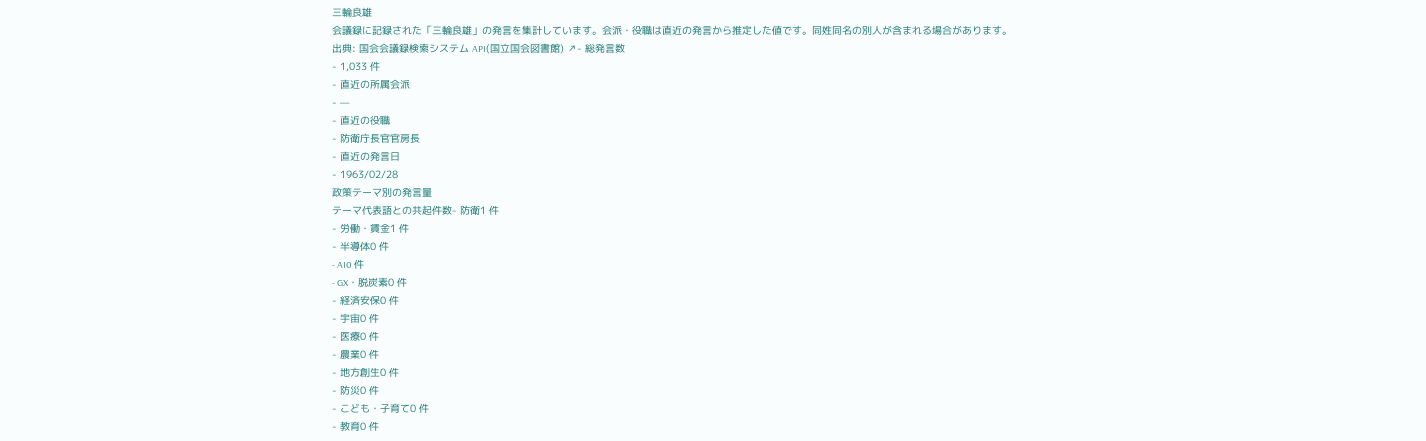三輪良雄
会議録に記録された「三輪良雄」の発言を集計しています。会派・役職は直近の発言から推定した値です。同姓同名の別人が含まれる場合があります。
出典: 国会会議録検索システム API(国立国会図書館) ↗- 総発言数
- 1,033 件
- 直近の所属会派
- —
- 直近の役職
- 防衛庁長官官房長
- 直近の発言日
- 1963/02/28
政策テーマ別の発言量
テーマ代表語との共起件数- 防衛1 件
- 労働・賃金1 件
- 半導体0 件
- AI0 件
- GX・脱炭素0 件
- 経済安保0 件
- 宇宙0 件
- 医療0 件
- 農業0 件
- 地方創生0 件
- 防災0 件
- こども・子育て0 件
- 教育0 件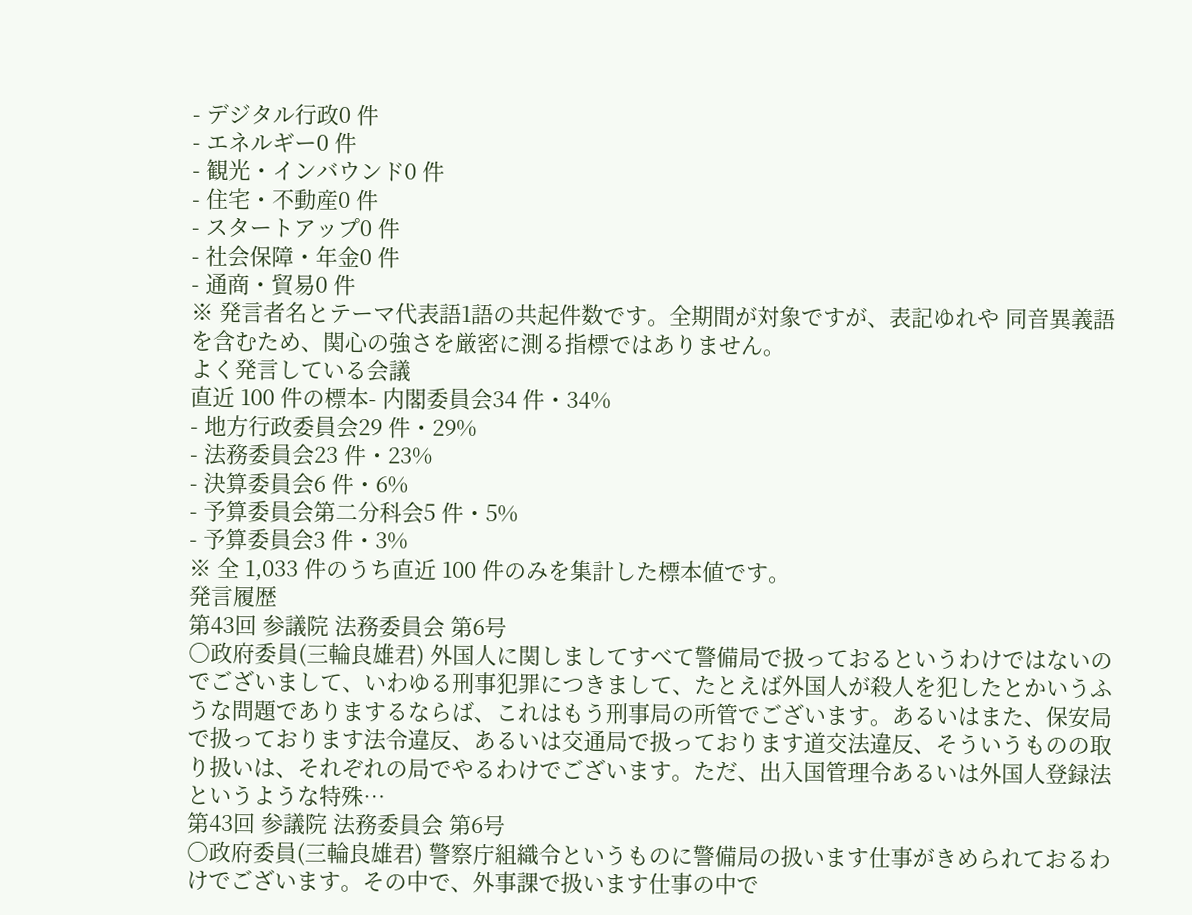- デジタル行政0 件
- エネルギー0 件
- 観光・インバウンド0 件
- 住宅・不動産0 件
- スタートアップ0 件
- 社会保障・年金0 件
- 通商・貿易0 件
※ 発言者名とテーマ代表語1語の共起件数です。全期間が対象ですが、表記ゆれや 同音異義語を含むため、関心の強さを厳密に測る指標ではありません。
よく発言している会議
直近 100 件の標本- 内閣委員会34 件・34%
- 地方行政委員会29 件・29%
- 法務委員会23 件・23%
- 決算委員会6 件・6%
- 予算委員会第二分科会5 件・5%
- 予算委員会3 件・3%
※ 全 1,033 件のうち直近 100 件のみを集計した標本値です。
発言履歴
第43回 参議院 法務委員会 第6号
○政府委員(三輪良雄君) 外国人に関しましてすべて警備局で扱っておるというわけではないのでございまして、いわゆる刑事犯罪につきまして、たとえば外国人が殺人を犯したとかいうふうな問題でありまするならば、これはもう刑事局の所管でございます。あるいはまた、保安局で扱っております法令違反、あるいは交通局で扱っております道交法違反、そういうものの取り扱いは、それぞれの局でやるわけでございます。ただ、出入国管理令あるいは外国人登録法というような特殊…
第43回 参議院 法務委員会 第6号
○政府委員(三輪良雄君) 警察庁組織令というものに警備局の扱います仕事がきめられておるわけでございます。その中で、外事課で扱います仕事の中で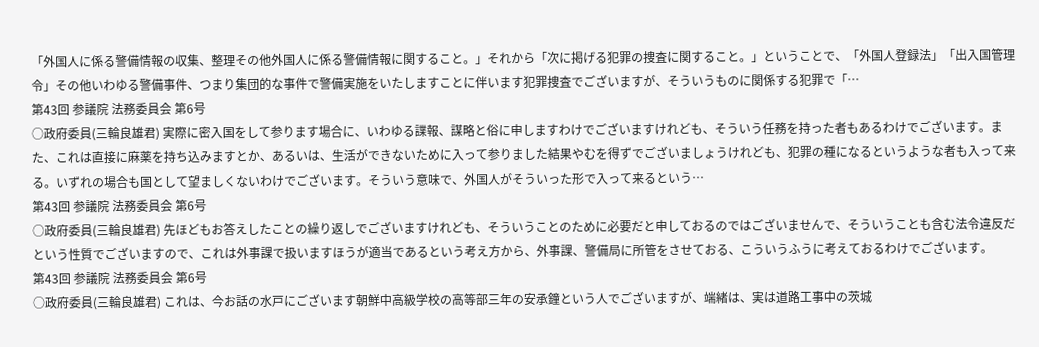「外国人に係る警備情報の収集、整理その他外国人に係る警備情報に関すること。」それから「次に掲げる犯罪の捜査に関すること。」ということで、「外国人登録法」「出入国管理令」その他いわゆる警備事件、つまり集団的な事件で警備実施をいたしますことに伴います犯罪捜査でございますが、そういうものに関係する犯罪で「…
第43回 参議院 法務委員会 第6号
○政府委員(三輪良雄君) 実際に密入国をして参ります場合に、いわゆる諜報、謀略と俗に申しますわけでございますけれども、そういう任務を持った者もあるわけでございます。また、これは直接に麻薬を持ち込みますとか、あるいは、生活ができないために入って参りました結果やむを得ずでございましょうけれども、犯罪の種になるというような者も入って来る。いずれの場合も国として望ましくないわけでございます。そういう意味で、外国人がそういった形で入って来るという…
第43回 参議院 法務委員会 第6号
○政府委員(三輪良雄君) 先ほどもお答えしたことの繰り返しでございますけれども、そういうことのために必要だと申しておるのではございませんで、そういうことも含む法令違反だという性質でございますので、これは外事課で扱いますほうが適当であるという考え方から、外事課、警備局に所管をさせておる、こういうふうに考えておるわけでございます。
第43回 参議院 法務委員会 第6号
○政府委員(三輪良雄君) これは、今お話の水戸にございます朝鮮中高級学校の高等部三年の安承鐘という人でございますが、端緒は、実は道路工事中の茨城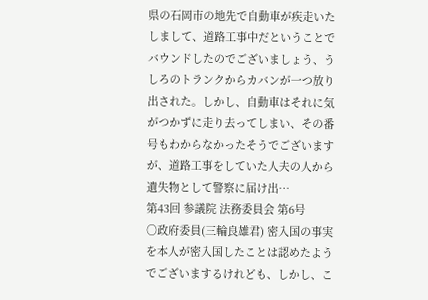県の石岡市の地先で自動車が疾走いたしまして、道路工事中だということでバウンドしたのでございましょう、うしろのトランクからカバンが一つ放り出された。しかし、自動車はそれに気がつかずに走り去ってしまい、その番号もわからなかったそうでございますが、道路工事をしていた人夫の人から遺失物として警察に届け出…
第43回 参議院 法務委員会 第6号
○政府委員(三輪良雄君) 密入国の事実を本人が密入国したことは認めたようでございまするけれども、しかし、こ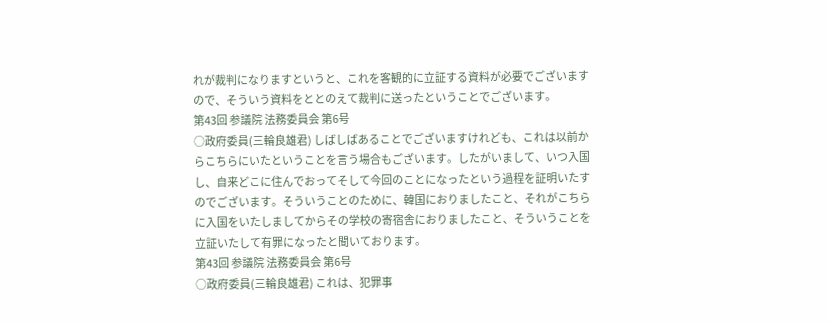れが裁判になりますというと、これを客観的に立証する資料が必要でございますので、そういう資料をととのえて裁判に送ったということでございます。
第43回 参議院 法務委員会 第6号
○政府委員(三輪良雄君) しばしばあることでございますけれども、これは以前からこちらにいたということを言う場合もございます。したがいまして、いつ入国し、自来どこに住んでおってそして今回のことになったという過程を証明いたすのでございます。そういうことのために、韓国におりましたこと、それがこちらに入国をいたしましてからその学校の寄宿舎におりましたこと、そういうことを立証いたして有罪になったと聞いております。
第43回 参議院 法務委員会 第6号
○政府委員(三輪良雄君) これは、犯罪事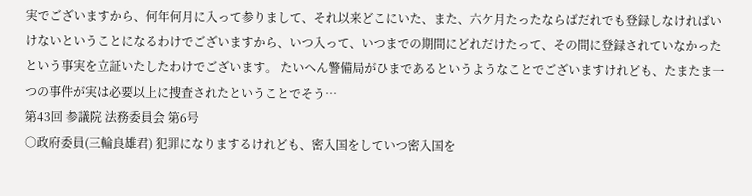実でございますから、何年何月に入って参りまして、それ以来どこにいた、また、六ケ月たったならばだれでも登録しなければいけないということになるわけでございますから、いつ入って、いつまでの期間にどれだけたって、その間に登録されていなかったという事実を立証いたしたわけでございます。 たいへん警備局がひまであるというようなことでございますけれども、たまたま一つの事件が実は必要以上に捜査されたということでそう…
第43回 参議院 法務委員会 第6号
○政府委員(三輪良雄君) 犯罪になりまするけれども、密入国をしていつ密入国を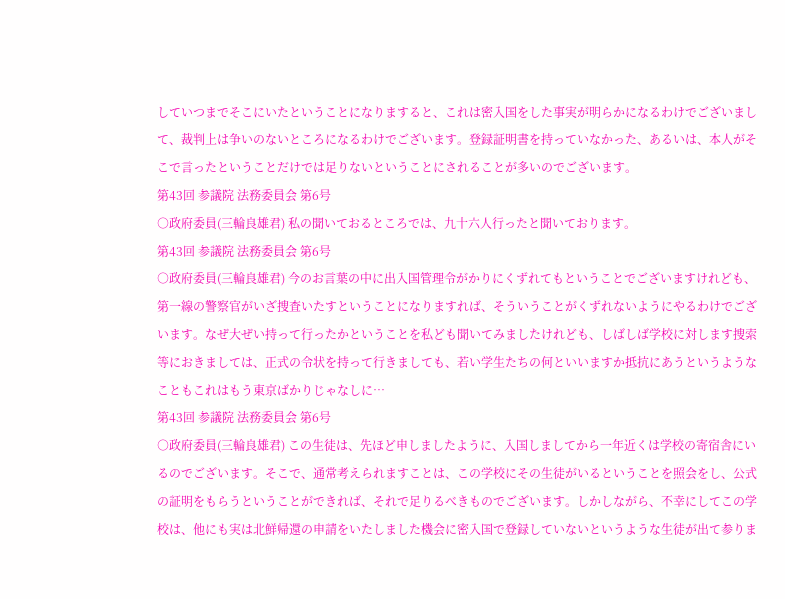していつまでそこにいたということになりますると、これは密入国をした事実が明らかになるわけでございまして、裁判上は争いのないところになるわけでございます。登録証明書を持っていなかった、あるいは、本人がそこで言ったということだけでは足りないということにされることが多いのでございます。
第43回 参議院 法務委員会 第6号
○政府委員(三輪良雄君) 私の聞いておるところでは、九十六人行ったと聞いております。
第43回 参議院 法務委員会 第6号
○政府委員(三輪良雄君) 今のお言葉の中に出入国管理令がかりにくずれてもということでございますけれども、第一線の警察官がいざ捜査いたすということになりますれば、そういうことがくずれないようにやるわけでございます。なぜ大ぜい持って行ったかということを私ども聞いてみましたけれども、しばしば学校に対します捜索等におきましては、正式の令状を持って行きましても、若い学生たちの何といいますか抵抗にあうというようなこともこれはもう東京ばかりじゃなしに…
第43回 参議院 法務委員会 第6号
○政府委員(三輪良雄君) この生徒は、先ほど申しましたように、入国しましてから一年近くは学校の寄宿舎にいるのでございます。そこで、通常考えられますことは、この学校にその生徒がいるということを照会をし、公式の証明をもらうということができれば、それで足りるべきものでございます。しかしながら、不幸にしてこの学校は、他にも実は北鮮帰還の申請をいたしました機会に密入国で登録していないというような生徒が出て参りま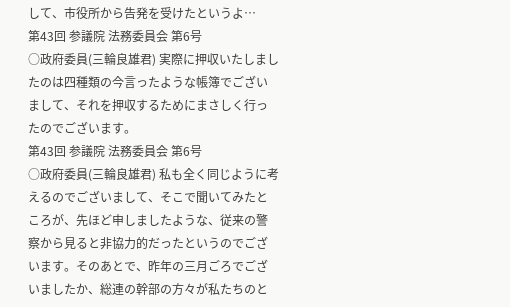して、市役所から告発を受けたというよ…
第43回 参議院 法務委員会 第6号
○政府委員(三輪良雄君) 実際に押収いたしましたのは四種類の今言ったような帳簿でございまして、それを押収するためにまさしく行ったのでございます。
第43回 参議院 法務委員会 第6号
○政府委員(三輪良雄君) 私も全く同じように考えるのでございまして、そこで聞いてみたところが、先ほど申しましたような、従来の警察から見ると非協力的だったというのでございます。そのあとで、昨年の三月ごろでございましたか、総連の幹部の方々が私たちのと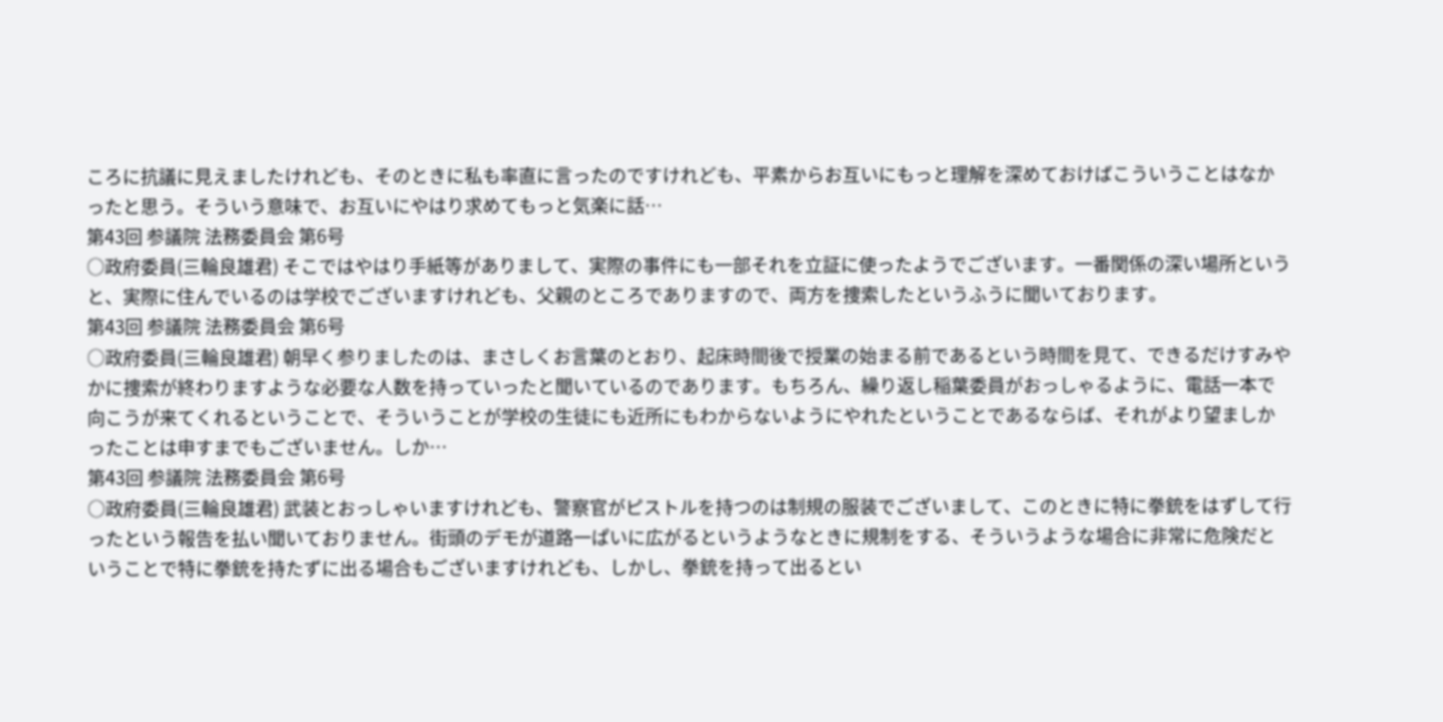ころに抗議に見えましたけれども、そのときに私も率直に言ったのですけれども、平素からお互いにもっと理解を深めておけばこういうことはなかったと思う。そういう意味で、お互いにやはり求めてもっと気楽に話…
第43回 参議院 法務委員会 第6号
○政府委員(三輪良雄君) そこではやはり手紙等がありまして、実際の事件にも一部それを立証に使ったようでございます。一番関係の深い場所というと、実際に住んでいるのは学校でございますけれども、父親のところでありますので、両方を捜索したというふうに聞いております。
第43回 参議院 法務委員会 第6号
○政府委員(三輪良雄君) 朝早く参りましたのは、まさしくお言葉のとおり、起床時間後で授業の始まる前であるという時間を見て、できるだけすみやかに捜索が終わりますような必要な人数を持っていったと聞いているのであります。もちろん、繰り返し稲葉委員がおっしゃるように、電話一本で向こうが来てくれるということで、そういうことが学校の生徒にも近所にもわからないようにやれたということであるならば、それがより望ましかったことは申すまでもございません。しか…
第43回 参議院 法務委員会 第6号
○政府委員(三輪良雄君) 武装とおっしゃいますけれども、警察官がピストルを持つのは制規の服装でございまして、このときに特に拳銃をはずして行ったという報告を払い聞いておりません。街頭のデモが道路一ぱいに広がるというようなときに規制をする、そういうような場合に非常に危険だということで特に拳銃を持たずに出る場合もございますけれども、しかし、拳銃を持って出るとい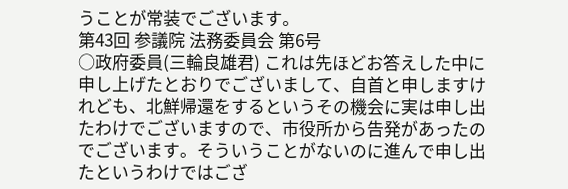うことが常装でございます。
第43回 参議院 法務委員会 第6号
○政府委員(三輪良雄君) これは先ほどお答えした中に申し上げたとおりでございまして、自首と申しますけれども、北鮮帰還をするというその機会に実は申し出たわけでございますので、市役所から告発があったのでございます。そういうことがないのに進んで申し出たというわけではござ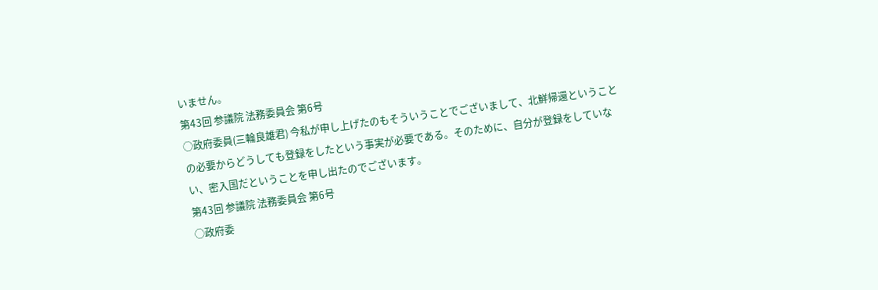いません。
第43回 参議院 法務委員会 第6号
○政府委員(三輪良雄君) 今私が申し上げたのもそういうことでございまして、北鮮帰還ということの必要からどうしても登録をしたという事実が必要である。そのために、自分が登録をしていない、密入国だということを申し出たのでございます。
第43回 参議院 法務委員会 第6号
○政府委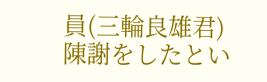員(三輪良雄君) 陳謝をしたとい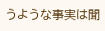うような事実は聞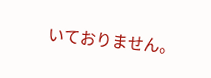いておりません。